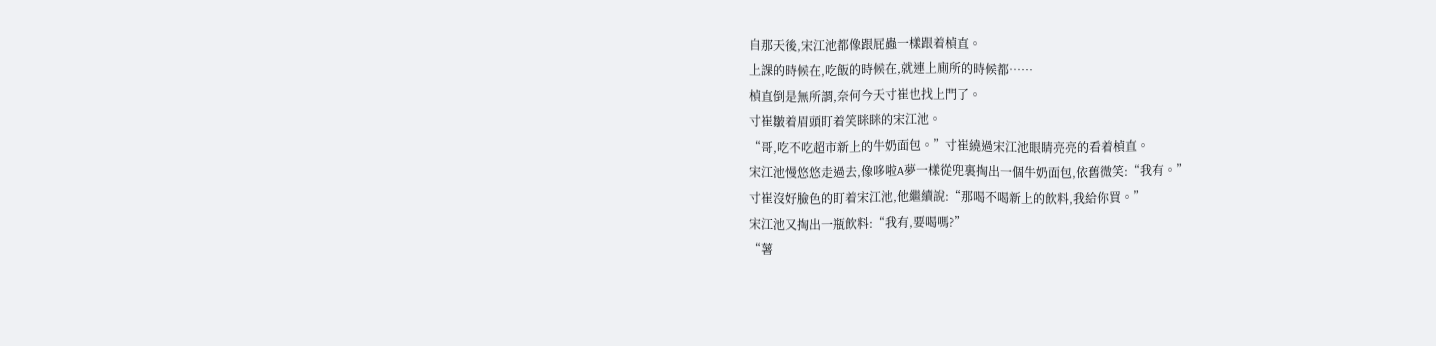自那天後,宋江池都像跟屁蟲一樣跟着楨直。
上課的時候在,吃飯的時候在,就連上廁所的時候都……
楨直倒是無所謂,奈何今天寸崔也找上門了。
寸崔皺着眉頭盯着笑眯眯的宋江池。
“哥,吃不吃超市新上的牛奶面包。”寸崔繞過宋江池眼睛亮亮的看着楨直。
宋江池慢悠悠走過去,像哆啦A夢一樣從兜裏掏出一個牛奶面包,依舊微笑:“我有。”
寸崔沒好臉色的盯着宋江池,他繼續說:“那喝不喝新上的飲料,我給你買。”
宋江池又掏出一瓶飲料:“我有,要喝嗎?”
“薯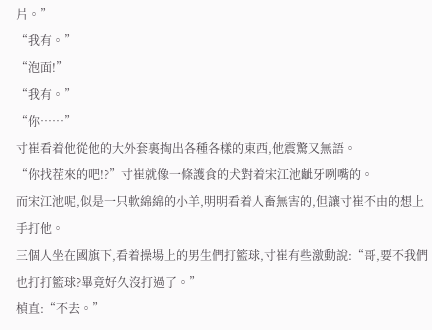片。”
“我有。”
“泡面!”
“我有。”
“你……”
寸崔看着他從他的大外套裏掏出各種各樣的東西,他震驚又無語。
“你找茬來的吧!?”寸崔就像一條護食的犬對着宋江池齜牙咧嘴的。
而宋江池呢,似是一只軟綿綿的小羊,明明看着人畜無害的,但讓寸崔不由的想上手打他。
三個人坐在國旗下,看着操場上的男生們打籃球,寸崔有些激動說:“哥,要不我們也打打籃球?畢竟好久沒打過了。”
楨直:“不去。”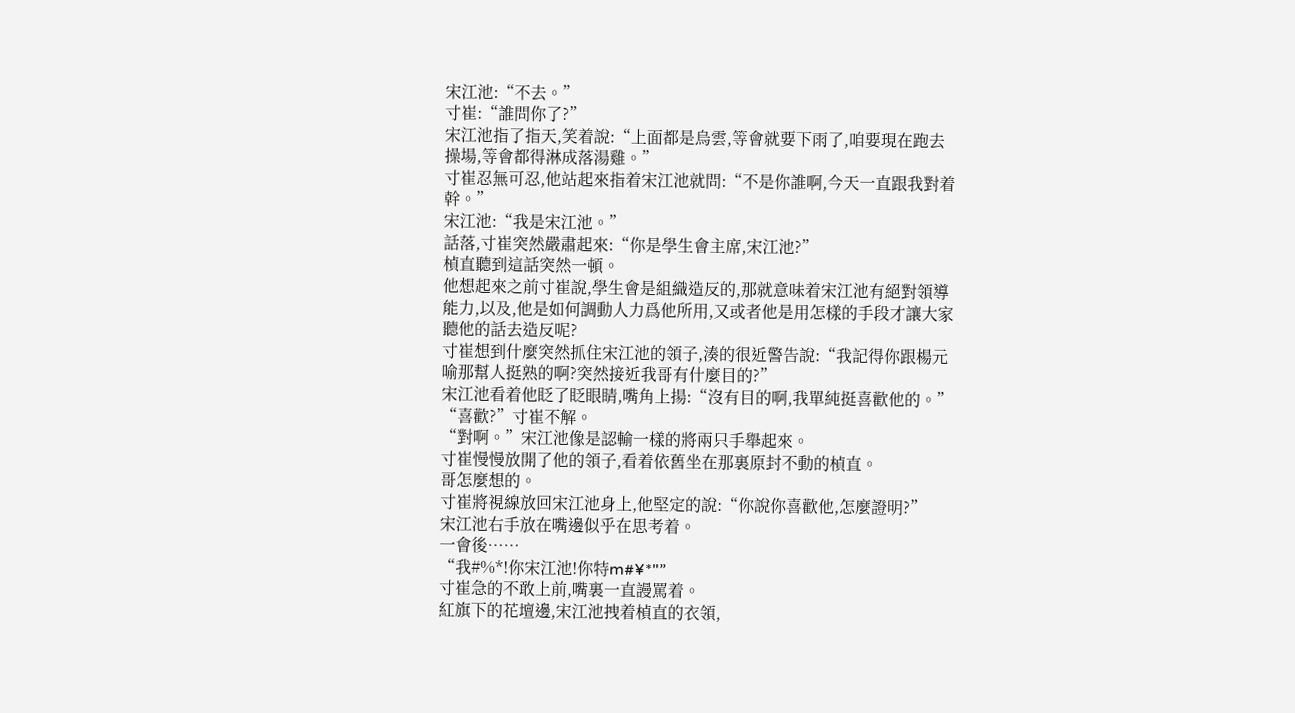宋江池:“不去。”
寸崔:“誰問你了?”
宋江池指了指天,笑着說:“上面都是烏雲,等會就要下雨了,咱要現在跑去操場,等會都得淋成落湯雞。”
寸崔忍無可忍,他站起來指着宋江池就問:“不是你誰啊,今天一直跟我對着幹。”
宋江池:“我是宋江池。”
話落,寸崔突然嚴肅起來:“你是學生會主席,宋江池?”
楨直聽到這話突然一頓。
他想起來之前寸崔說,學生會是組織造反的,那就意味着宋江池有絕對領導能力,以及,他是如何調動人力爲他所用,又或者他是用怎樣的手段才讓大家聽他的話去造反呢?
寸崔想到什麼突然抓住宋江池的領子,湊的很近警告說:“我記得你跟楊元喻那幫人挺熟的啊?突然接近我哥有什麼目的?”
宋江池看着他眨了眨眼睛,嘴角上揚:“沒有目的啊,我單純挺喜歡他的。”
“喜歡?”寸崔不解。
“對啊。”宋江池像是認輸一樣的將兩只手舉起來。
寸崔慢慢放開了他的領子,看着依舊坐在那裏原封不動的楨直。
哥怎麼想的。
寸崔將視線放回宋江池身上,他堅定的說:“你說你喜歡他,怎麼證明?”
宋江池右手放在嘴邊似乎在思考着。
一會後……
“我#%*!你宋江池!你特m#¥*"”
寸崔急的不敢上前,嘴裏一直謾罵着。
紅旗下的花壇邊,宋江池拽着楨直的衣領,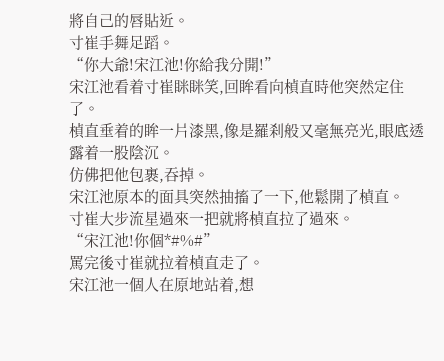將自己的唇貼近。
寸崔手舞足蹈。
“你大爺!宋江池!你給我分開!”
宋江池看着寸崔眯眯笑,回眸看向楨直時他突然定住了。
楨直垂着的眸一片漆黑,像是羅刹般又毫無亮光,眼底透露着一股陰沉。
仿佛把他包裹,吞掉。
宋江池原本的面具突然抽搐了一下,他鬆開了楨直。
寸崔大步流星過來一把就將楨直拉了過來。
“宋江池!你個*#%#”
罵完後寸崔就拉着楨直走了。
宋江池一個人在原地站着,想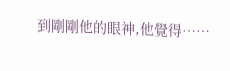到剛剛他的眼神,他覺得……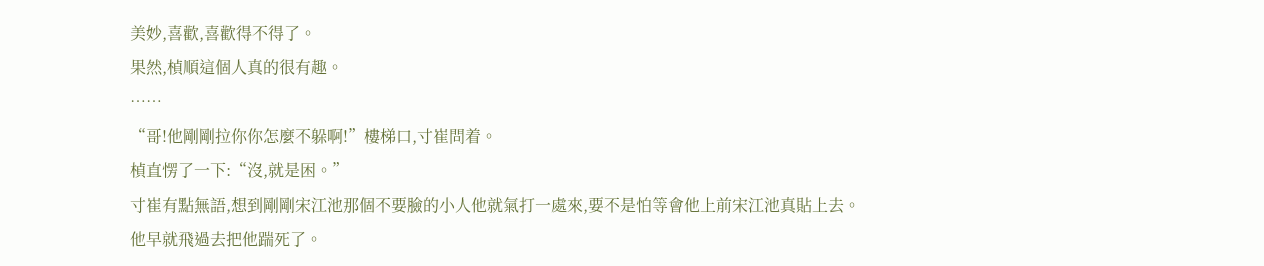美妙,喜歡,喜歡得不得了。
果然,楨順這個人真的很有趣。
……
“哥!他剛剛拉你你怎麼不躲啊!”樓梯口,寸崔問着。
楨直愣了一下:“沒,就是困。”
寸崔有點無語,想到剛剛宋江池那個不要臉的小人他就氣打一處來,要不是怕等會他上前宋江池真貼上去。
他早就飛過去把他踹死了。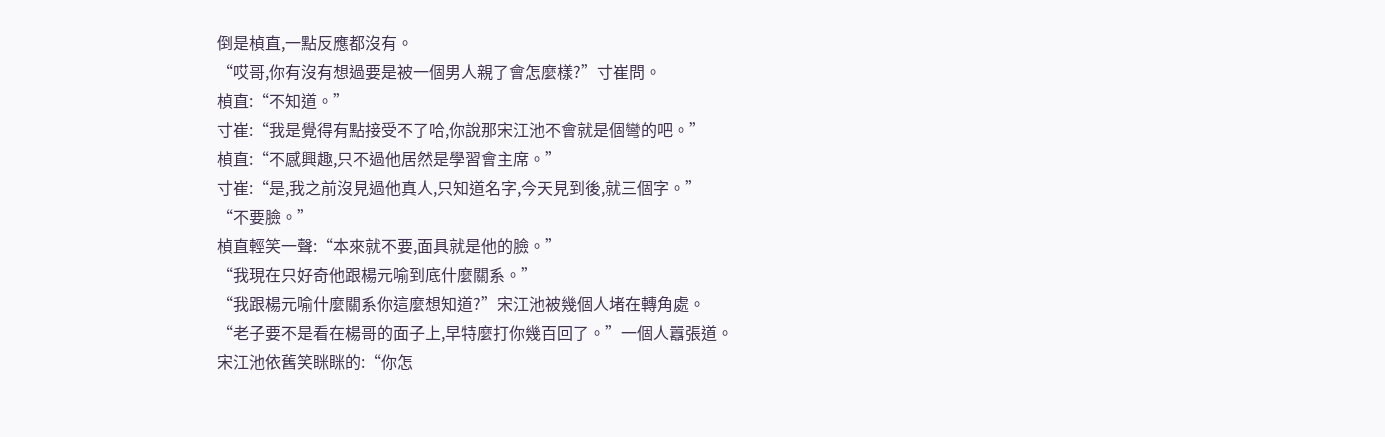倒是楨直,一點反應都沒有。
“哎哥,你有沒有想過要是被一個男人親了會怎麼樣?”寸崔問。
楨直:“不知道。”
寸崔:“我是覺得有點接受不了哈,你說那宋江池不會就是個彎的吧。”
楨直:“不感興趣,只不過他居然是學習會主席。”
寸崔:“是,我之前沒見過他真人,只知道名字,今天見到後,就三個字。”
“不要臉。”
楨直輕笑一聲:“本來就不要,面具就是他的臉。”
“我現在只好奇他跟楊元喻到底什麼關系。”
“我跟楊元喻什麼關系你這麼想知道?”宋江池被幾個人堵在轉角處。
“老子要不是看在楊哥的面子上,早特麼打你幾百回了。”一個人囂張道。
宋江池依舊笑眯眯的:“你怎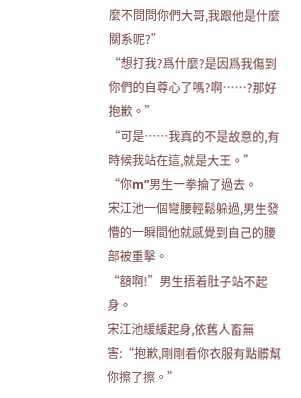麼不問問你們大哥,我跟他是什麼關系呢?”
“想打我?爲什麼?是因爲我傷到你們的自尊心了嗎?啊……?那好抱歉。”
“可是……我真的不是故意的,有時候我站在這,就是大王。”
“你m”男生一拳掄了過去。
宋江池一個彎腰輕鬆躲過,男生發懵的一瞬間他就感覺到自己的腰部被重擊。
“額啊!”男生捂着肚子站不起身。
宋江池緩緩起身,依舊人畜無害:“抱歉,剛剛看你衣服有點髒幫你擦了擦。”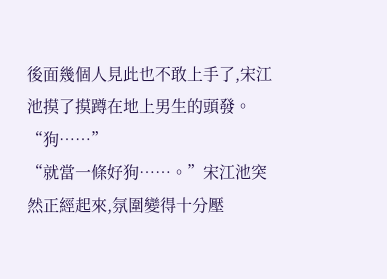後面幾個人見此也不敢上手了,宋江池摸了摸蹲在地上男生的頭發。
“狗……”
“就當一條好狗……。”宋江池突然正經起來,氛圍變得十分壓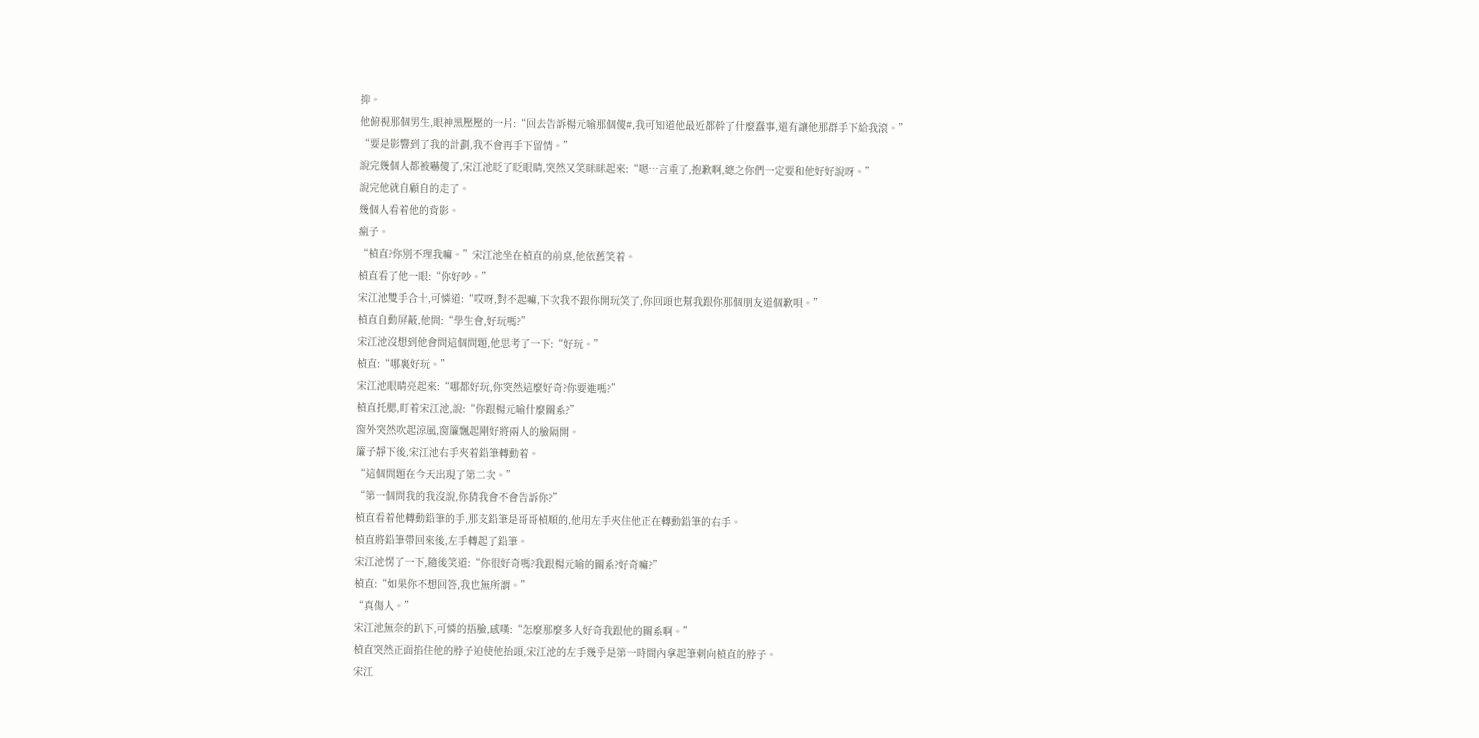抑。
他俯視那個男生,眼神黑壓壓的一片:“回去告訴楊元喻那個傻#,我可知道他最近都幹了什麼蠢事,還有讓他那群手下給我滾。”
“要是影響到了我的計劃,我不會再手下留情。”
說完幾個人都被嚇傻了,宋江池眨了眨眼睛,突然又笑眯眯起來:“嗯…言重了,抱歉啊,總之你們一定要和他好好說呀。”
說完他就自顧自的走了。
幾個人看着他的背影。
瘋子。
“楨直?你別不理我嘛。”宋江池坐在楨直的前桌,他依舊笑着。
楨直看了他一眼:“你好吵。”
宋江池雙手合十,可憐道:“哎呀,對不起嘛,下次我不跟你開玩笑了,你回頭也幫我跟你那個朋友道個歉唄。”
楨直自動屏蔽,他問:“學生會,好玩嗎?”
宋江池沒想到他會問這個問題,他思考了一下:“好玩。”
楨直:“哪裏好玩。”
宋江池眼睛亮起來:“哪都好玩,你突然這麼好奇?你要進嗎?”
楨直托腮,盯着宋江池,說:“你跟楊元喻什麼關系?”
窗外突然吹起涼風,窗簾飄起剛好將兩人的臉隔開。
簾子靜下後,宋江池右手夾着鉛筆轉動着。
“這個問題在今天出現了第二次。”
“第一個問我的我沒說,你猜我會不會告訴你?”
楨直看着他轉動鉛筆的手,那支鉛筆是哥哥楨順的,他用左手夾住他正在轉動鉛筆的右手。
楨直將鉛筆帶回來後,左手轉起了鉛筆。
宋江池愣了一下,隨後笑道:“你很好奇嗎?我跟楊元喻的關系?好奇嘛?”
楨直:“如果你不想回答,我也無所謂。”
“真傷人。”
宋江池無奈的趴下,可憐的捂臉,感嘆:“怎麼那麼多人好奇我跟他的關系啊。”
楨直突然正面掐住他的脖子迫使他抬頭,宋江池的左手幾乎是第一時間內拿起筆刺向楨直的脖子。
宋江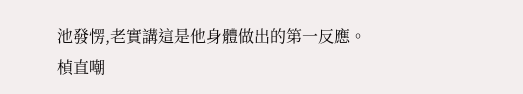池發愣,老實講這是他身體做出的第一反應。
楨直嘲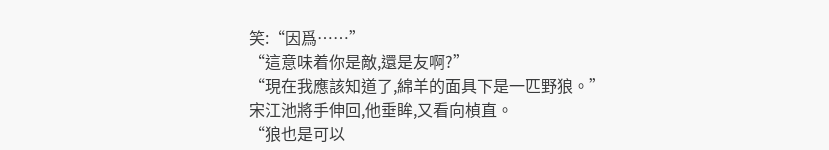笑:“因爲……”
“這意味着你是敵,還是友啊?”
“現在我應該知道了,綿羊的面具下是一匹野狼。”
宋江池將手伸回,他垂眸,又看向楨直。
“狼也是可以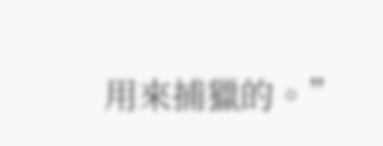用來捕獵的。”